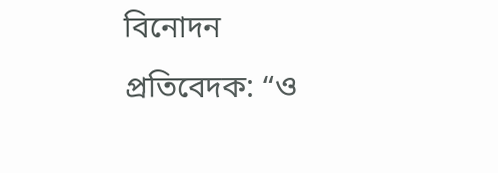বিনোদন প্রতিবেদক: “ও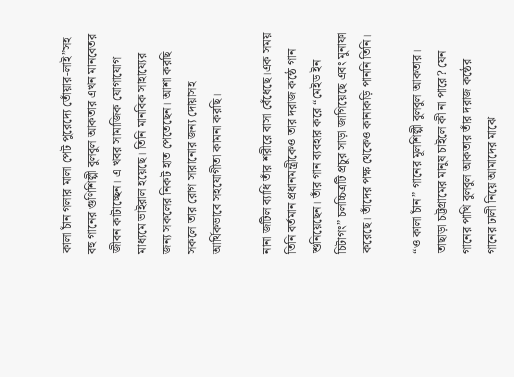কালা চাঁন গলার মালা পেট পুরেদ্যে তোঁয়ার-লাই”সহ বহু গানের গুণিশিল্পী বুলবুল আকতার এখন মানবেতর জীবন কাটাচ্ছেন। এ খবর সামাজিক যোগাযোগ মাধ্যমে ভাইরাল হয়েছে। তিনি মানবিক সাহায্যের জন্য সকলের নিকট হাত পেতেছেন। আশা করছি সকলে তার রোগ সারানোর জন্য দোয়াসহ আর্থিকভাবে সহযোগীতা কামনা করছি।

নানা জটিল ব্যাধি তাঁর শরীরে বাসা বেঁধেছে।এক সময় তিনি বর্তমান প্রধানমন্ত্রীকেও তার দরাজ কন্ঠে গান শুনিয়েছেন। তাঁর গান ব্যবহার করে “মেইড ইন চিটাগং” চলচ্চিত্রটি প্রচুর সাড়া জাগিয়েছে এবং মুনাফা করেছে। তাঁদের পক্ষ থেকেও কানাকড়ি পাননি তিনি।

“ও কালা চাঁন” গানের মূলশিল্পী বুলবুল আকতার। তাছাড়া চট্টগ্রামের মানুষ চাইলে কী না পারে? যেন গানের পাখি বুলবুল আকতার তাঁর দরাজ কন্ঠের গানের ঢালী নিয়ে আমাদের মাঝে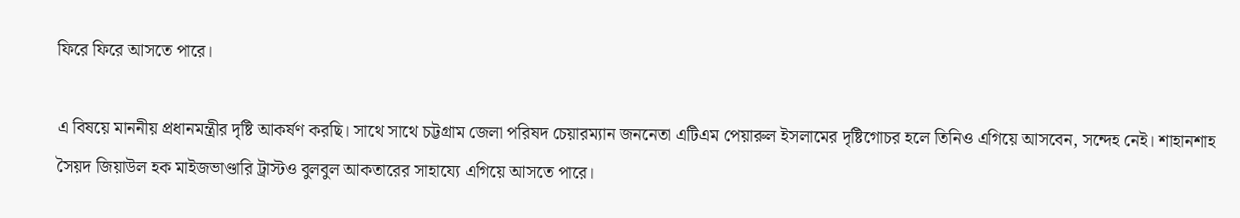ফিরে ফিরে আসতে পারে।

এ বিষয়ে মাননীয় প্রধানমন্ত্রীর দৃষ্টি আকর্ষণ করছি। সাথে সাথে চট্টগ্রাম জেলা পরিষদ চেয়ারম্যান জননেতা এটিএম পেয়ারুল ইসলামের দৃষ্টিগোচর হলে তিনিও এগিয়ে আসবেন, সন্দেহ নেই। শাহানশাহ সৈয়দ জিয়াউল হক মাইজভাণ্ডারি ট্রাস্টও বুলবুল আকতারের সাহায্যে এগিয়ে আসতে পারে।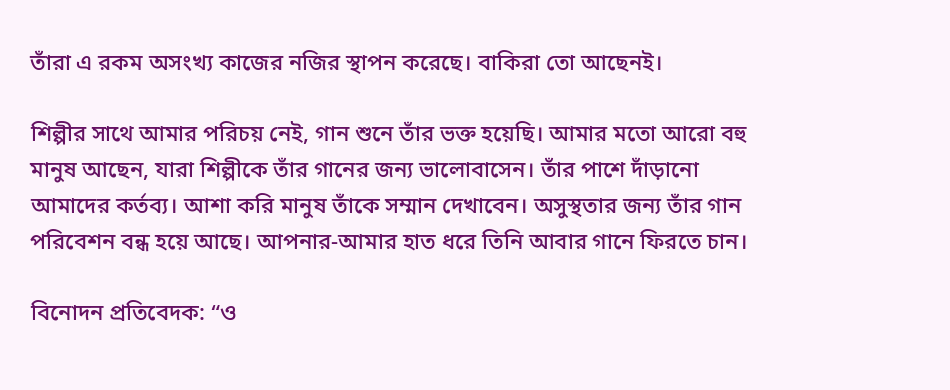তাঁরা এ রকম অসংখ্য কাজের নজির স্থাপন করেছে। বাকিরা তো আছেনই।

শিল্পীর সাথে আমার পরিচয় নেই, গান শুনে তাঁর ভক্ত হয়েছি। আমার মতো আরো বহু মানুষ আছেন, যারা শিল্পীকে তাঁর গানের জন্য ভালোবাসেন। তাঁর পাশে দাঁড়ানো আমাদের কর্তব্য। আশা করি মানুষ তাঁকে সম্মান দেখাবেন। অসুস্থতার জন্য তাঁর গান পরিবেশন বন্ধ হয়ে আছে। আপনার-আমার হাত ধরে তিনি আবার গানে ফিরতে চান।

বিনোদন প্রতিবেদক: “ও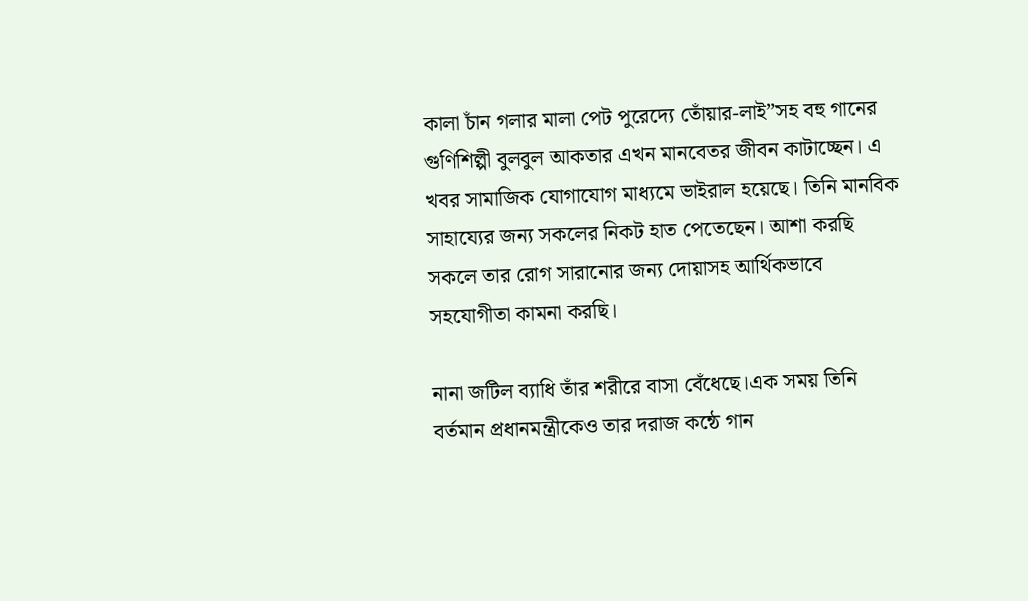কালা চাঁন গলার মালা পেট পুরেদ্যে তোঁয়ার-লাই”সহ বহু গানের গুণিশিল্পী বুলবুল আকতার এখন মানবেতর জীবন কাটাচ্ছেন। এ খবর সামাজিক যোগাযোগ মাধ্যমে ভাইরাল হয়েছে। তিনি মানবিক সাহায্যের জন্য সকলের নিকট হাত পেতেছেন। আশা করছি সকলে তার রোগ সারানোর জন্য দোয়াসহ আর্থিকভাবে সহযোগীতা কামনা করছি।

নানা জটিল ব্যাধি তাঁর শরীরে বাসা বেঁধেছে।এক সময় তিনি বর্তমান প্রধানমন্ত্রীকেও তার দরাজ কন্ঠে গান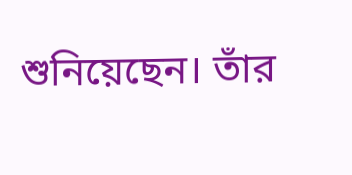শুনিয়েছেন। তাঁর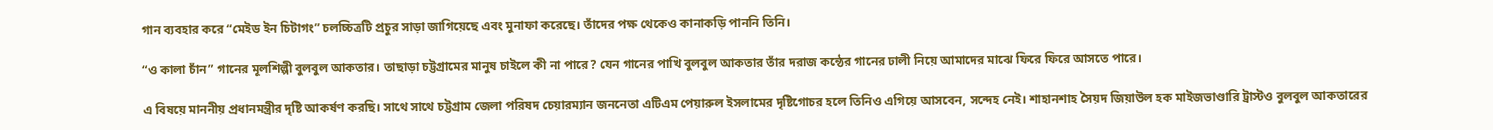গান ব্যবহার করে “মেইড ইন চিটাগং” চলচ্চিত্রটি প্রচুর সাড়া জাগিয়েছে এবং মুনাফা করেছে। তাঁদের পক্ষ থেকেও কানাকড়ি পাননি তিনি।

“ও কালা চাঁন” গানের মূলশিল্পী বুলবুল আকতার। তাছাড়া চট্টগ্রামের মানুষ চাইলে কী না পারে? যেন গানের পাখি বুলবুল আকতার তাঁর দরাজ কন্ঠের গানের ঢালী নিয়ে আমাদের মাঝে ফিরে ফিরে আসতে পারে।

এ বিষয়ে মাননীয় প্রধানমন্ত্রীর দৃষ্টি আকর্ষণ করছি। সাথে সাথে চট্টগ্রাম জেলা পরিষদ চেয়ারম্যান জননেতা এটিএম পেয়ারুল ইসলামের দৃষ্টিগোচর হলে তিনিও এগিয়ে আসবেন, সন্দেহ নেই। শাহানশাহ সৈয়দ জিয়াউল হক মাইজভাণ্ডারি ট্রাস্টও বুলবুল আকতারের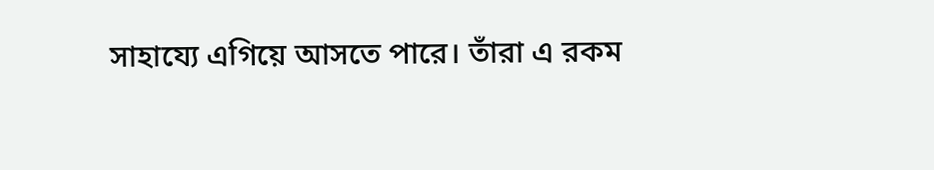সাহায্যে এগিয়ে আসতে পারে। তাঁরা এ রকম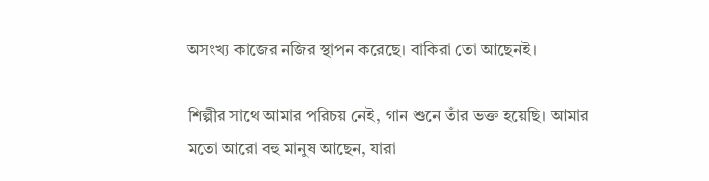অসংখ্য কাজের নজির স্থাপন করেছে। বাকিরা তো আছেনই।

শিল্পীর সাথে আমার পরিচয় নেই, গান শুনে তাঁর ভক্ত হয়েছি। আমার মতো আরো বহু মানুষ আছেন, যারা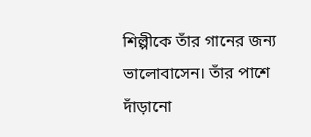শিল্পীকে তাঁর গানের জন্য ভালোবাসেন। তাঁর পাশে দাঁড়ানো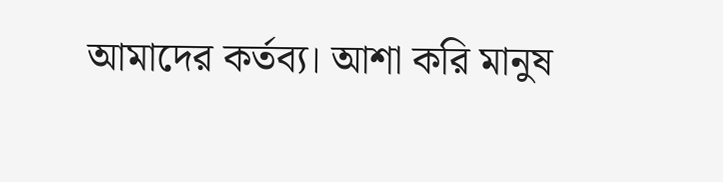আমাদের কর্তব্য। আশা করি মানুষ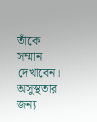তাঁকে সম্মান দেখাবেন। অসুস্থতার জন্য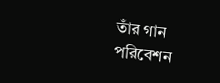তাঁর গান পরিবেশন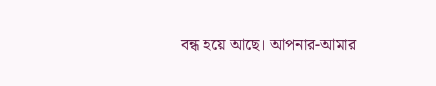বন্ধ হয়ে আছে। আপনার-আমার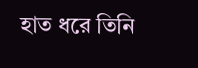হাত ধরে তিনি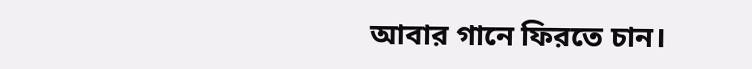আবার গানে ফিরতে চান।